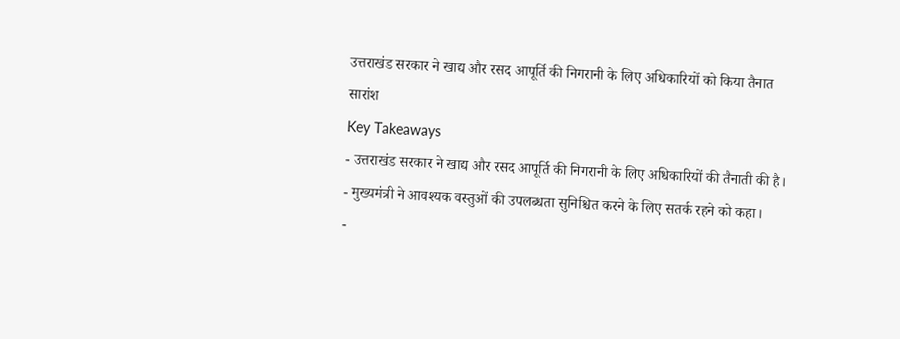उत्तराखंड सरकार ने खाद्य और रसद आपूर्ति की निगरानी के लिए अधिकारियों को किया तैनात
सारांश
Key Takeaways
- उत्तराखंड सरकार ने खाद्य और रसद आपूर्ति की निगरानी के लिए अधिकारियों की तैनाती की है।
- मुख्यमंत्री ने आवश्यक वस्तुओं की उपलब्धता सुनिश्चित करने के लिए सतर्क रहने को कहा।
-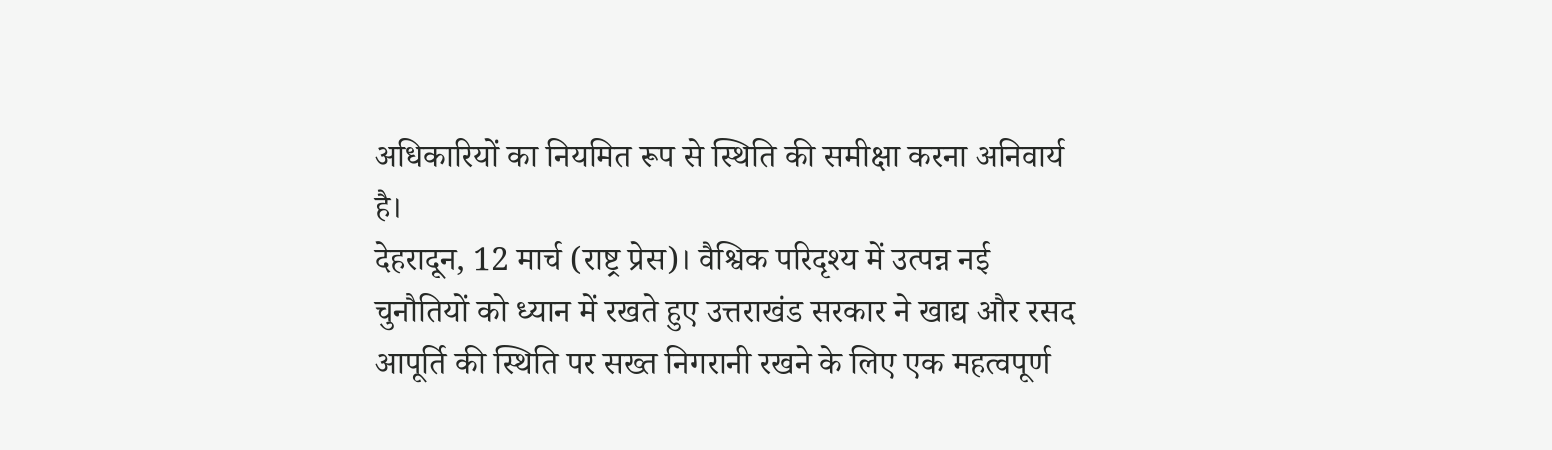अधिकारियों का नियमित रूप से स्थिति की समीक्षा करना अनिवार्य है।
देहरादून, 12 मार्च (राष्ट्र प्रेस)। वैश्विक परिदृश्य में उत्पन्न नई चुनौतियों को ध्यान में रखते हुए उत्तराखंड सरकार ने खाद्य और रसद आपूर्ति की स्थिति पर सख्त निगरानी रखने के लिए एक महत्वपूर्ण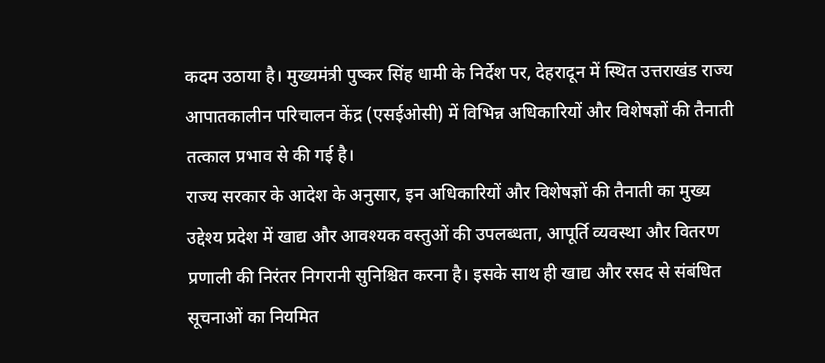कदम उठाया है। मुख्यमंत्री पुष्कर सिंह धामी के निर्देश पर, देहरादून में स्थित उत्तराखंड राज्य आपातकालीन परिचालन केंद्र (एसईओसी) में विभिन्न अधिकारियों और विशेषज्ञों की तैनाती तत्काल प्रभाव से की गई है।
राज्य सरकार के आदेश के अनुसार, इन अधिकारियों और विशेषज्ञों की तैनाती का मुख्य उद्देश्य प्रदेश में खाद्य और आवश्यक वस्तुओं की उपलब्धता, आपूर्ति व्यवस्था और वितरण प्रणाली की निरंतर निगरानी सुनिश्चित करना है। इसके साथ ही खाद्य और रसद से संबंधित सूचनाओं का नियमित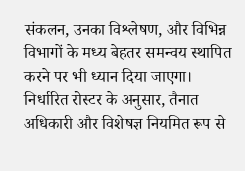संकलन, उनका विश्लेषण, और विभिन्न विभागों के मध्य बेहतर समन्वय स्थापित करने पर भी ध्यान दिया जाएगा।
निर्धारित रोस्टर के अनुसार, तैनात अधिकारी और विशेषज्ञ नियमित रूप से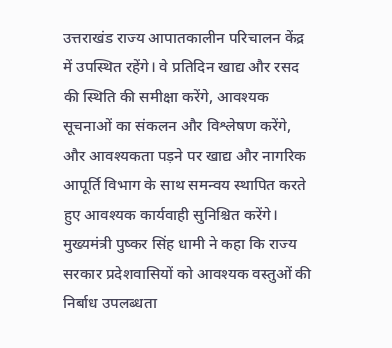उत्तराखंड राज्य आपातकालीन परिचालन केंद्र में उपस्थित रहेंगे। वे प्रतिदिन खाद्य और रसद की स्थिति की समीक्षा करेंगे, आवश्यक सूचनाओं का संकलन और विश्लेषण करेंगे, और आवश्यकता पड़ने पर खाद्य और नागरिक आपूर्ति विभाग के साथ समन्वय स्थापित करते हुए आवश्यक कार्यवाही सुनिश्चित करेंगे।
मुख्यमंत्री पुष्कर सिंह धामी ने कहा कि राज्य सरकार प्रदेशवासियों को आवश्यक वस्तुओं की निर्बाध उपलब्धता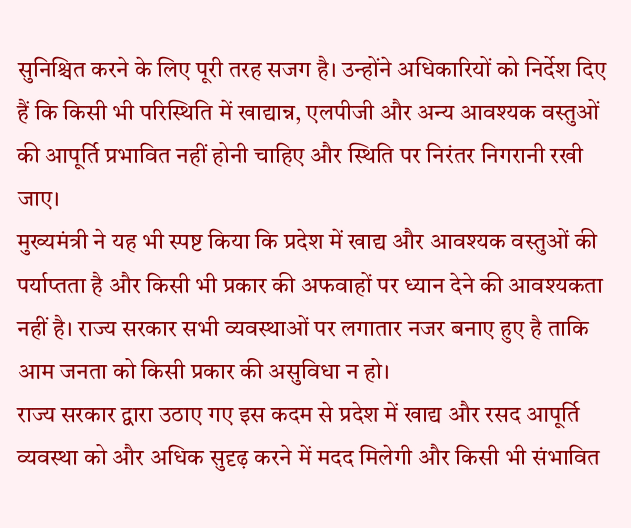सुनिश्चित करने के लिए पूरी तरह सजग है। उन्होंने अधिकारियों को निर्देश दिए हैं कि किसी भी परिस्थिति में खाद्यान्न, एलपीजी और अन्य आवश्यक वस्तुओं की आपूर्ति प्रभावित नहीं होनी चाहिए और स्थिति पर निरंतर निगरानी रखी जाए।
मुख्यमंत्री ने यह भी स्पष्ट किया कि प्रदेश में खाद्य और आवश्यक वस्तुओं की पर्याप्तता है और किसी भी प्रकार की अफवाहों पर ध्यान देने की आवश्यकता नहीं है। राज्य सरकार सभी व्यवस्थाओं पर लगातार नजर बनाए हुए है ताकि आम जनता को किसी प्रकार की असुविधा न हो।
राज्य सरकार द्वारा उठाए गए इस कदम से प्रदेश में खाद्य और रसद आपूर्ति व्यवस्था को और अधिक सुदृढ़ करने में मदद मिलेगी और किसी भी संभावित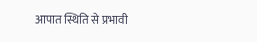आपात स्थिति से प्रभावी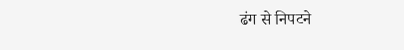ढंग से निपटने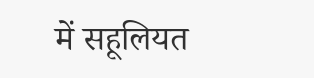में सहूलियत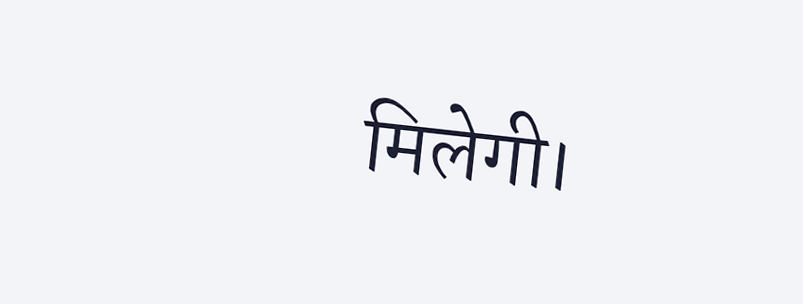मिलेगी।